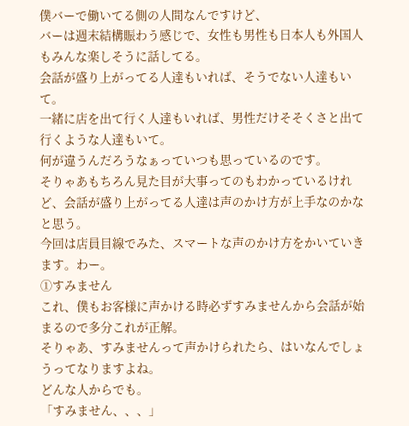僕バーで働いてる側の人間なんですけど、
バーは週末結構賑わう感じで、女性も男性も日本人も外国人もみんな楽しそうに話してる。
会話が盛り上がってる人達もいれば、そうでない人達もいて。
一緒に店を出て行く人達もいれば、男性だけそそくさと出て行くような人達もいて。
何が違うんだろうなぁっていつも思っているのです。
そりゃあもちろん見た目が大事ってのもわかっているけれど、会話が盛り上がってる人達は声のかけ方が上手なのかなと思う。
今回は店員目線でみた、スマートな声のかけ方をかいていきます。わー。
①すみません
これ、僕もお客様に声かける時必ずすみませんから会話が始まるので多分これが正解。
そりゃあ、すみませんって声かけられたら、はいなんでしょうってなりますよね。
どんな人からでも。
「すみません、、、」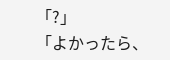「?」
「よかったら、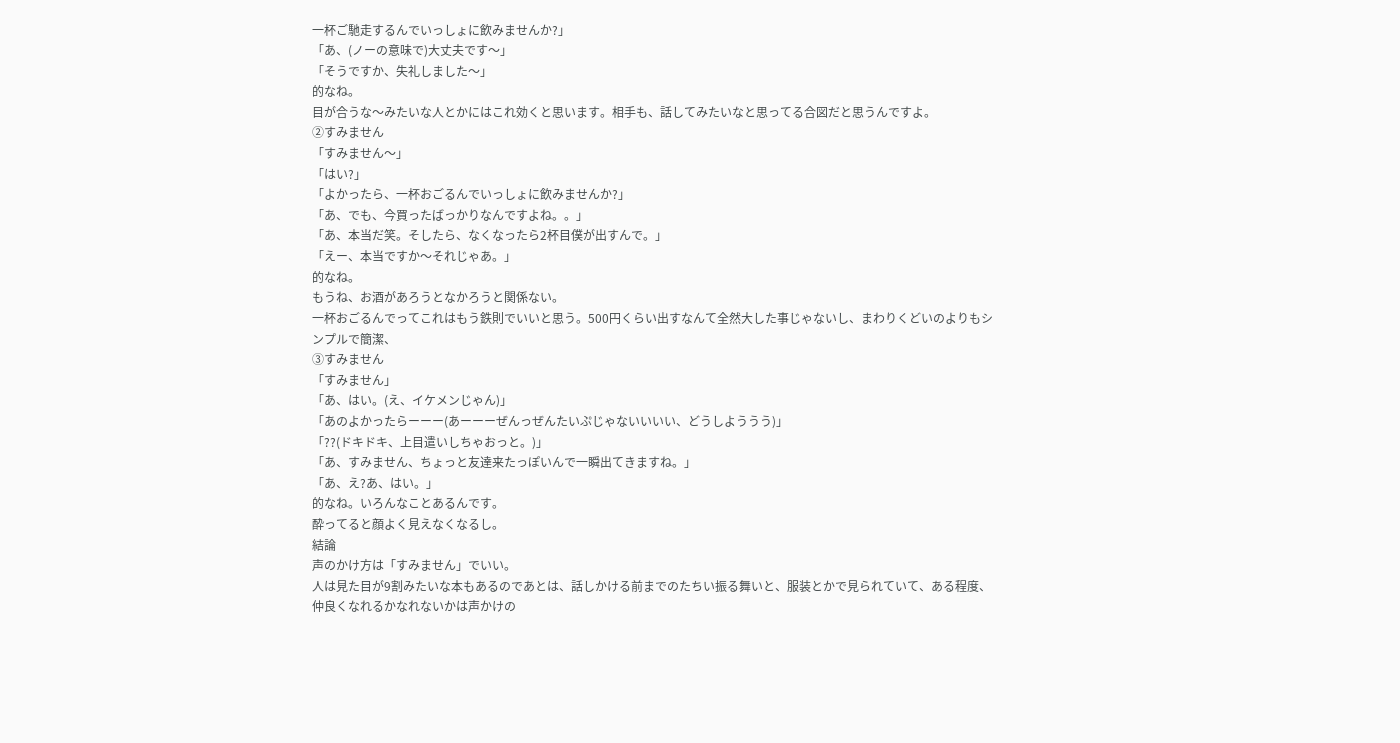一杯ご馳走するんでいっしょに飲みませんか?」
「あ、(ノーの意味で)大丈夫です〜」
「そうですか、失礼しました〜」
的なね。
目が合うな〜みたいな人とかにはこれ効くと思います。相手も、話してみたいなと思ってる合図だと思うんですよ。
②すみません
「すみません〜」
「はい?」
「よかったら、一杯おごるんでいっしょに飲みませんか?」
「あ、でも、今買ったばっかりなんですよね。。」
「あ、本当だ笑。そしたら、なくなったら2杯目僕が出すんで。」
「えー、本当ですか〜それじゃあ。」
的なね。
もうね、お酒があろうとなかろうと関係ない。
一杯おごるんでってこれはもう鉄則でいいと思う。500円くらい出すなんて全然大した事じゃないし、まわりくどいのよりもシンプルで簡潔、
③すみません
「すみません」
「あ、はい。(え、イケメンじゃん)」
「あのよかったらーーー(あーーーぜんっぜんたいぷじゃないいいい、どうしよううう)」
「??(ドキドキ、上目遣いしちゃおっと。)」
「あ、すみません、ちょっと友達来たっぽいんで一瞬出てきますね。」
「あ、え?あ、はい。」
的なね。いろんなことあるんです。
酔ってると顔よく見えなくなるし。
結論
声のかけ方は「すみません」でいい。
人は見た目が9割みたいな本もあるのであとは、話しかける前までのたちい振る舞いと、服装とかで見られていて、ある程度、仲良くなれるかなれないかは声かけの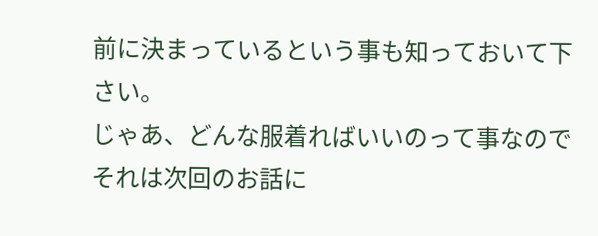前に決まっているという事も知っておいて下さい。
じゃあ、どんな服着ればいいのって事なのでそれは次回のお話に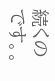続くのです。。